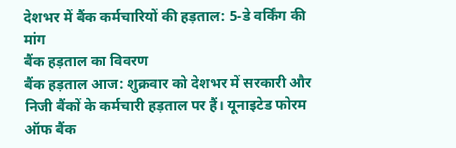देशभर में बैंक कर्मचारियों की हड़ताल: 5-डे वर्किंग की मांग
बैंक हड़ताल का विवरण
बैंक हड़ताल आज: शुक्रवार को देशभर में सरकारी और निजी बैंकों के कर्मचारी हड़ताल पर हैं। यूनाइटेड फोरम ऑफ बैंक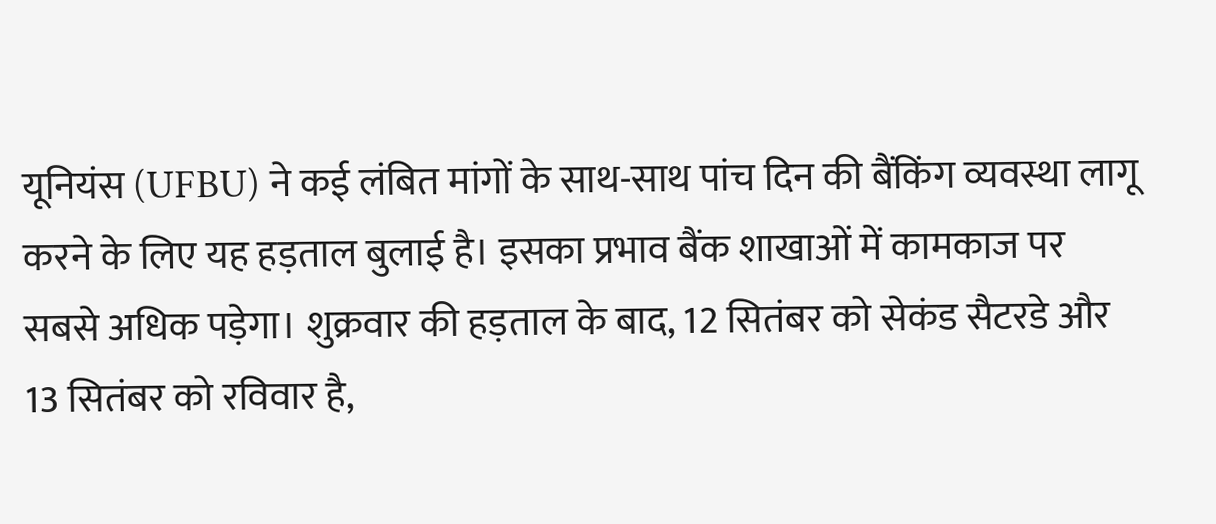यूनियंस (UFBU) ने कई लंबित मांगों के साथ-साथ पांच दिन की बैंकिंग व्यवस्था लागू करने के लिए यह हड़ताल बुलाई है। इसका प्रभाव बैंक शाखाओं में कामकाज पर सबसे अधिक पड़ेगा। शुक्रवार की हड़ताल के बाद, 12 सितंबर को सेकंड सैटरडे और 13 सितंबर को रविवार है,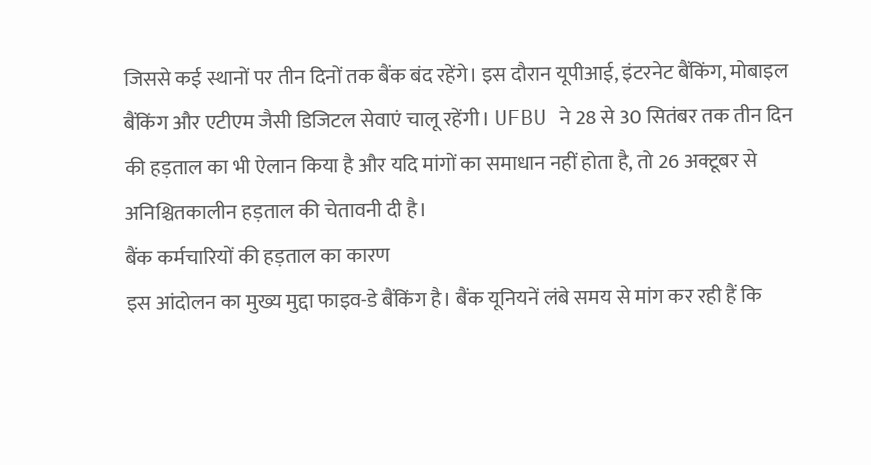जिससे कई स्थानों पर तीन दिनों तक बैंक बंद रहेंगे। इस दौरान यूपीआई, इंटरनेट बैंकिंग, मोबाइल बैंकिंग और एटीएम जैसी डिजिटल सेवाएं चालू रहेंगी। UFBU ने 28 से 30 सितंबर तक तीन दिन की हड़ताल का भी ऐलान किया है और यदि मांगों का समाधान नहीं होता है, तो 26 अक्टूबर से अनिश्चितकालीन हड़ताल की चेतावनी दी है।
बैंक कर्मचारियों की हड़ताल का कारण
इस आंदोलन का मुख्य मुद्दा फाइव-डे बैंकिंग है। बैंक यूनियनें लंबे समय से मांग कर रही हैं कि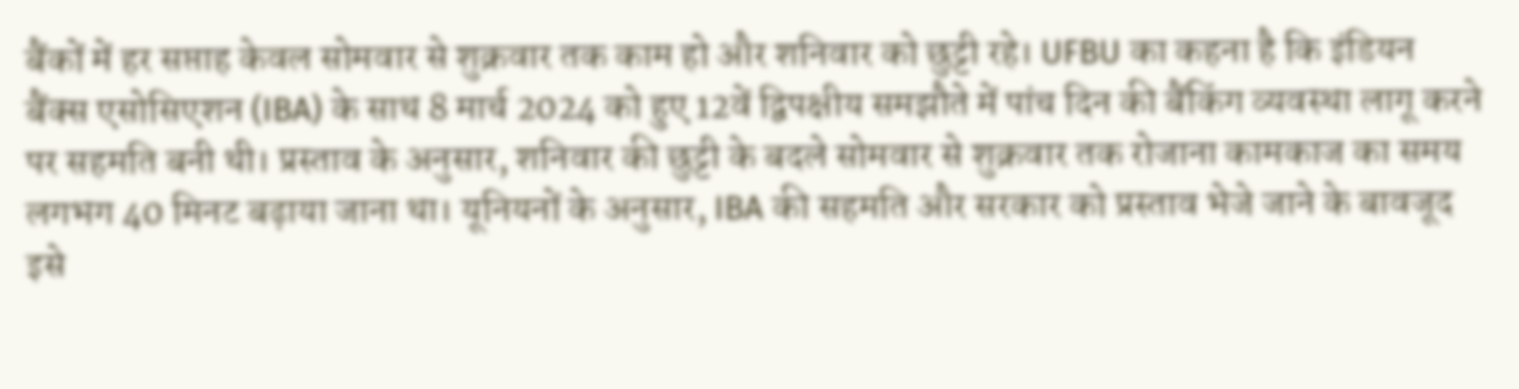बैंकों में हर सप्ताह केवल सोमवार से शुक्रवार तक काम हो और शनिवार को छुट्टी रहे। UFBU का कहना है कि इंडियन बैंक्स एसोसिएशन (IBA) के साथ 8 मार्च 2024 को हुए 12वें द्विपक्षीय समझौते में पांच दिन की बैंकिंग व्यवस्था लागू करने पर सहमति बनी थी। प्रस्ताव के अनुसार, शनिवार की छुट्टी के बदले सोमवार से शुक्रवार तक रोजाना कामकाज का समय लगभग 40 मिनट बढ़ाया जाना था। यूनियनों के अनुसार, IBA की सहमति और सरकार को प्रस्ताव भेजे जाने के बावजूद इसे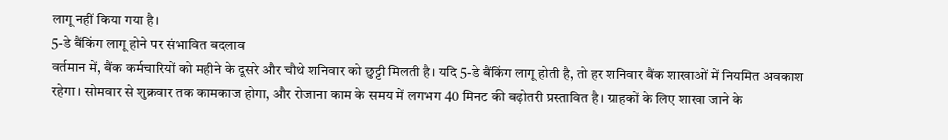लागू नहीं किया गया है।
5-डे बैंकिंग लागू होने पर संभावित बदलाव
वर्तमान में, बैंक कर्मचारियों को महीने के दूसरे और चौथे शनिवार को छुट्टी मिलती है। यदि 5-डे बैंकिंग लागू होती है, तो हर शनिवार बैंक शाखाओं में नियमित अवकाश रहेगा। सोमवार से शुक्रवार तक कामकाज होगा, और रोजाना काम के समय में लगभग 40 मिनट की बढ़ोतरी प्रस्तावित है। ग्राहकों के लिए शाखा जाने के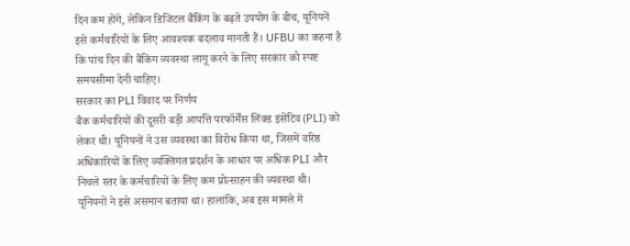दिन कम होंगे, लेकिन डिजिटल बैंकिंग के बढ़ते उपयोग के बीच, यूनियनें इसे कर्मचारियों के लिए आवश्यक बदलाव मानती हैं। UFBU का कहना है कि पांच दिन की बैंकिंग व्यवस्था लागू करने के लिए सरकार को स्पष्ट समयसीमा देनी चाहिए।
सरकार का PLI विवाद पर निर्णय
बैंक कर्मचारियों की दूसरी बड़ी आपत्ति परफॉर्मेंस लिंक्ड इंसेंटिव (PLI) को लेकर थी। यूनियनों ने उस व्यवस्था का विरोध किया था, जिसमें वरिष्ठ अधिकारियों के लिए व्यक्तिगत प्रदर्शन के आधार पर अधिक PLI और निचले स्तर के कर्मचारियों के लिए कम प्रोत्साहन की व्यवस्था थी। यूनियनों ने इसे असमान बताया था। हालांकि, अब इस मामले में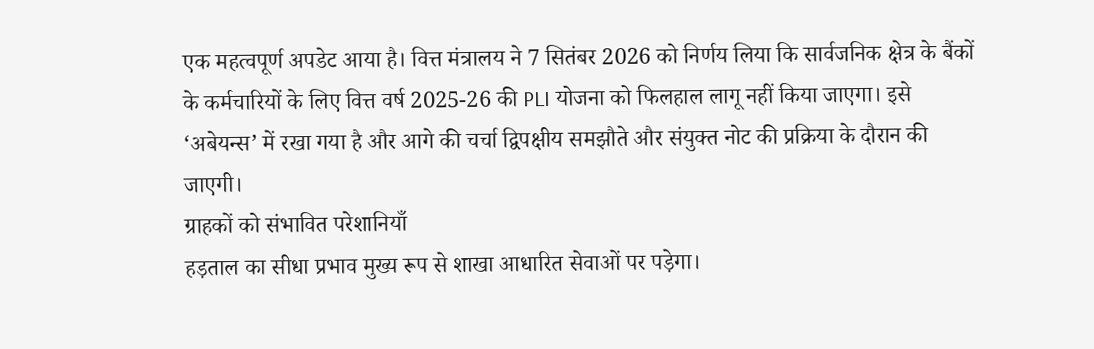एक महत्वपूर्ण अपडेट आया है। वित्त मंत्रालय ने 7 सितंबर 2026 को निर्णय लिया कि सार्वजनिक क्षेत्र के बैंकों के कर्मचारियों के लिए वित्त वर्ष 2025-26 की PLI योजना को फिलहाल लागू नहीं किया जाएगा। इसे ‘अबेयन्स’ में रखा गया है और आगे की चर्चा द्विपक्षीय समझौते और संयुक्त नोट की प्रक्रिया के दौरान की जाएगी।
ग्राहकों को संभावित परेशानियाँ
हड़ताल का सीधा प्रभाव मुख्य रूप से शाखा आधारित सेवाओं पर पड़ेगा।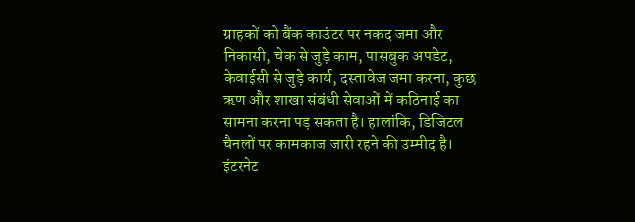ग्राहकों को बैंक काउंटर पर नकद जमा और निकासी, चेक से जुड़े काम, पासबुक अपडेट, केवाईसी से जुड़े कार्य, दस्तावेज जमा करना, कुछ ऋण और शाखा संबंधी सेवाओं में कठिनाई का सामना करना पड़ सकता है। हालांकि, डिजिटल चैनलों पर कामकाज जारी रहने की उम्मीद है। इंटरनेट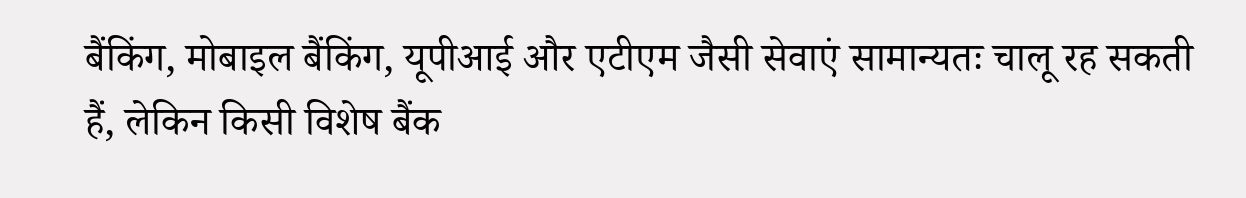बैंकिंग, मोबाइल बैंकिंग, यूपीआई और एटीएम जैसी सेवाएं सामान्यतः चालू रह सकती हैं, लेकिन किसी विशेष बैंक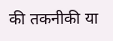की तकनीकी या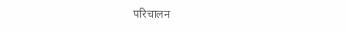परिचालन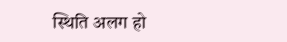स्थिति अलग हो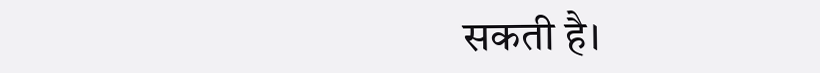सकती है।